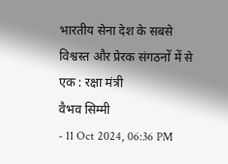भारतीय सेना देश के सबसे विश्वस्त और प्रेरक संगठनों में से एक : रक्षा मंत्री
वैभव सिम्मी
- 11 Oct 2024, 06:36 PM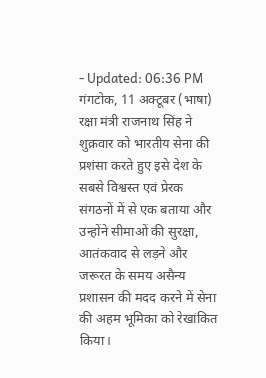- Updated: 06:36 PM
गंगटोक, 11 अक्टूबर (भाषा) रक्षा मंत्री राजनाथ सिंह ने शुक्रवार को भारतीय सेना की प्रशंसा करते हुए इसे देश के सबसे विश्वस्त एवं प्रेरक संगठनों में से एक बताया और उन्होंने सीमाओं की सुरक्षा, आतंकवाद से लड़ने और जरूरत के समय असैन्य प्रशासन की मदद करने में सेना की अहम भूमिका को रेखांकित किया।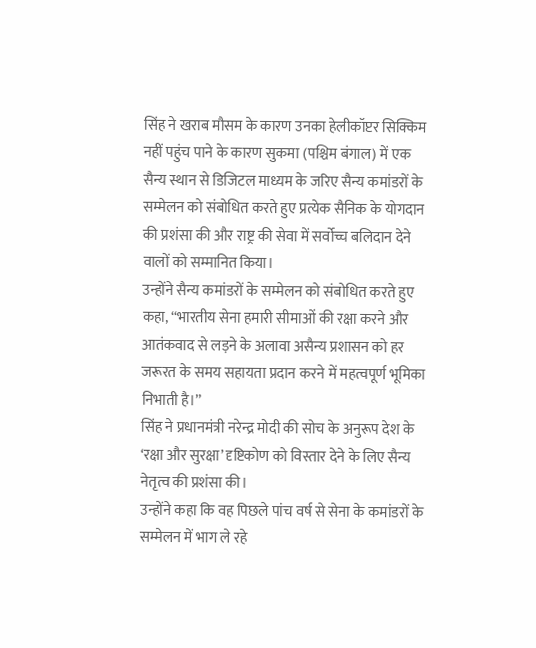सिंह ने खराब मौसम के कारण उनका हेलीकॉप्टर सिक्किम नहीं पहुंच पाने के कारण सुकमा (पश्चिम बंगाल) में एक सैन्य स्थान से डिजिटल माध्यम के जरिए सैन्य कमांडरों के सम्मेलन को संबोधित करते हुए प्रत्येक सैनिक के योगदान की प्रशंसा की और राष्ट्र की सेवा में सर्वोच्च बलिदान देने वालों को सम्मानित किया।
उन्होंने सैन्य कमांडरों के सम्मेलन को संबोधित करते हुए कहा, ‘‘भारतीय सेना हमारी सीमाओं की रक्षा करने और आतंकवाद से लड़ने के अलावा असैन्य प्रशासन को हर जरूरत के समय सहायता प्रदान करने में महत्वपूर्ण भूमिका निभाती है।’’
सिंह ने प्रधानमंत्री नरेन्द्र मोदी की सोच के अनुरूप देश के ‘रक्षा और सुरक्षा’ दृष्टिकोण को विस्तार देने के लिए सैन्य नेतृत्व की प्रशंसा की।
उन्होंने कहा कि वह पिछले पांच वर्ष से सेना के कमांडरों के सम्मेलन में भाग ले रहे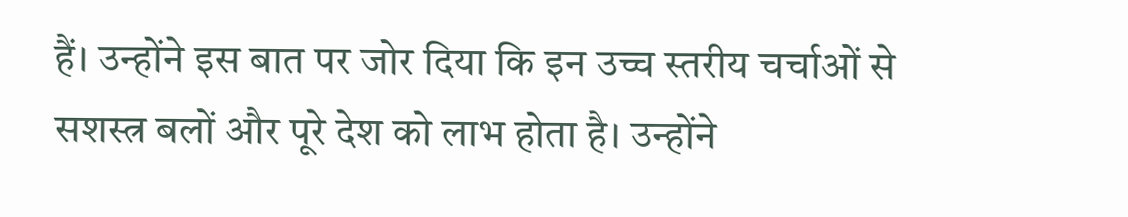हैं। उन्होंने इस बात पर जोर दिया कि इन उच्च स्तरीय चर्चाओं से सशस्त्र बलों और पूरे देश को लाभ होता है। उन्होंने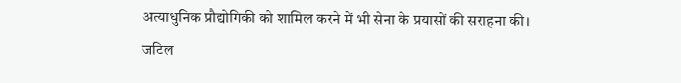अत्याधुनिक प्रौद्योगिकी को शामिल करने में भी सेना के प्रयासों की सराहना की।
जटिल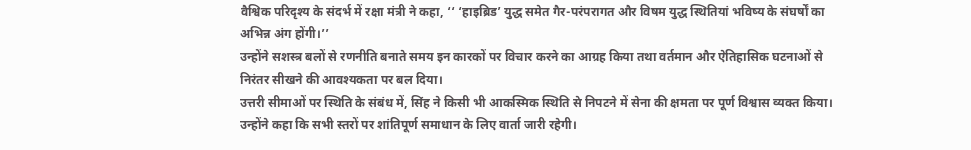वैश्विक परिदृश्य के संदर्भ में रक्षा मंत्री ने कहा, ‘‘ ‘हाइब्रिड’ युद्ध समेत गैर-परंपरागत और विषम युद्ध स्थितियां भविष्य के संघर्षों का अभिन्न अंग होंगी।’’
उन्होंने सशस्त्र बलों से रणनीति बनाते समय इन कारकों पर विचार करने का आग्रह किया तथा वर्तमान और ऐतिहासिक घटनाओं से निरंतर सीखने की आवश्यकता पर बल दिया।
उत्तरी सीमाओं पर स्थिति के संबंध में, सिंह ने किसी भी आकस्मिक स्थिति से निपटने में सेना की क्षमता पर पूर्ण विश्वास व्यक्त किया। उन्होंने कहा कि सभी स्तरों पर शांतिपूर्ण समाधान के लिए वार्ता जारी रहेगी।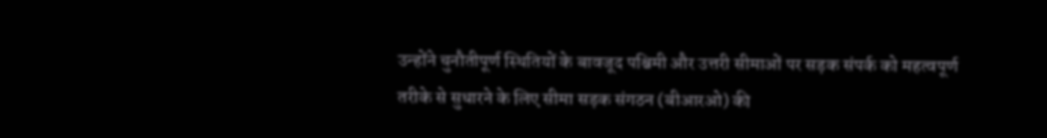उन्होंने चुनौतीपूर्ण स्थितियों के बावजूद पश्चिमी और उत्तरी सीमाओं पर सड़क संपर्क को महत्वपूर्ण तरीके से सुधारने के लिए सीमा सड़क संगठन (बीआरओ) की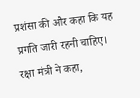प्रशंसा की और कहा कि यह प्रगति जारी रहनी चाहिए।
रक्षा मंत्री ने कहा,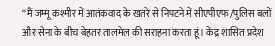‘‘मैं जम्मू कश्मीर में आतंकवाद के खतरे से निपटने में सीएपीएफ/पुलिस बलों और सेना के बीच बेहतर तालमेल की सराहना करता हूं। केंद्र शासित प्रदेश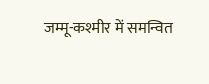जम्मू-कश्मीर में समन्वित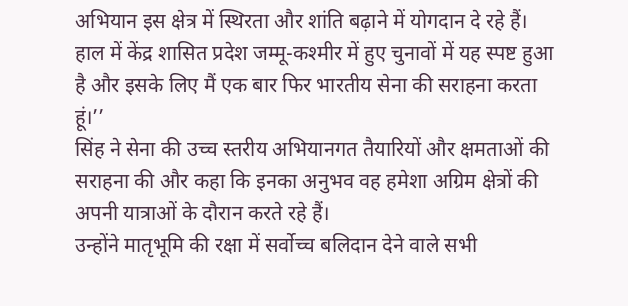अभियान इस क्षेत्र में स्थिरता और शांति बढ़ाने में योगदान दे रहे हैं। हाल में केंद्र शासित प्रदेश जम्मू-कश्मीर में हुए चुनावों में यह स्पष्ट हुआ है और इसके लिए मैं एक बार फिर भारतीय सेना की सराहना करता हूं।’’
सिंह ने सेना की उच्च स्तरीय अभियानगत तैयारियों और क्षमताओं की सराहना की और कहा कि इनका अनुभव वह हमेशा अग्रिम क्षेत्रों की अपनी यात्राओं के दौरान करते रहे हैं।
उन्होंने मातृभूमि की रक्षा में सर्वोच्च बलिदान देने वाले सभी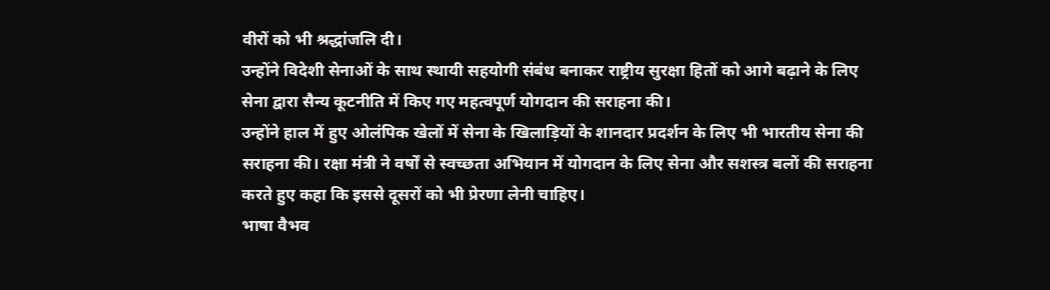वीरों को भी श्रद्धांजलि दी।
उन्होंने विदेशी सेनाओं के साथ स्थायी सहयोगी संबंध बनाकर राष्ट्रीय सुरक्षा हितों को आगे बढ़ाने के लिए सेना द्वारा सैन्य कूटनीति में किए गए महत्वपूर्ण योगदान की सराहना की।
उन्होंने हाल में हुए ओलंपिक खेलों में सेना के खिलाड़ियों के शानदार प्रदर्शन के लिए भी भारतीय सेना की सराहना की। रक्षा मंत्री ने वर्षों से स्वच्छता अभियान में योगदान के लिए सेना और सशस्त्र बलों की सराहना करते हुए कहा कि इससे दूसरों को भी प्रेरणा लेनी चाहिए।
भाषा वैभव